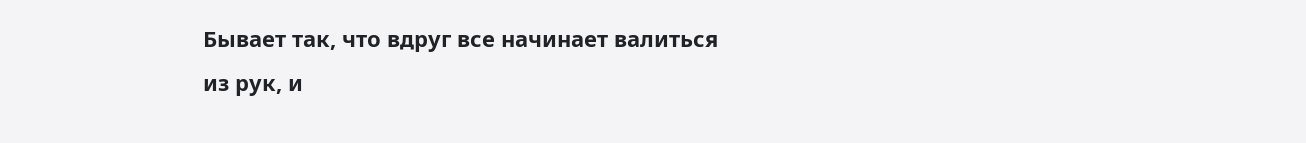Бывает так, что вдруг все начинает валиться из рук, и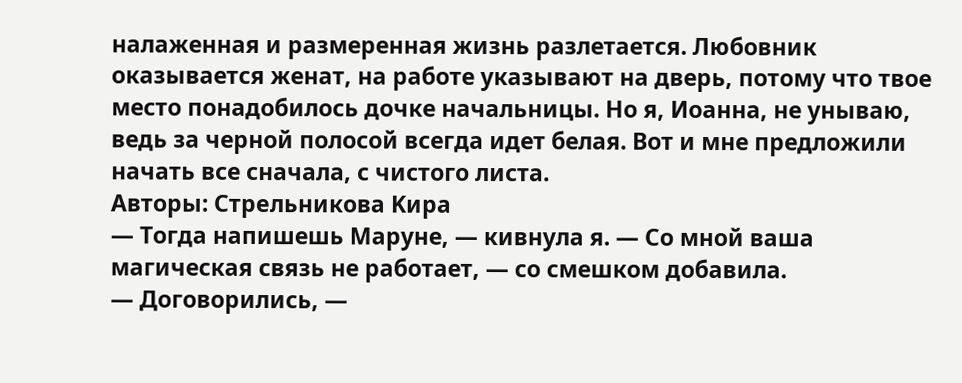налаженная и размеренная жизнь разлетается. Любовник оказывается женат, на работе указывают на дверь, потому что твое место понадобилось дочке начальницы. Но я, Иоанна, не унываю, ведь за черной полосой всегда идет белая. Вот и мне предложили начать все сначала, с чистого листа.
Авторы: Стрeльникoва Kирa
— Тогда напишешь Маруне, — кивнула я. — Со мной ваша магическая связь не работает, — со смешком добавила.
— Договорились, —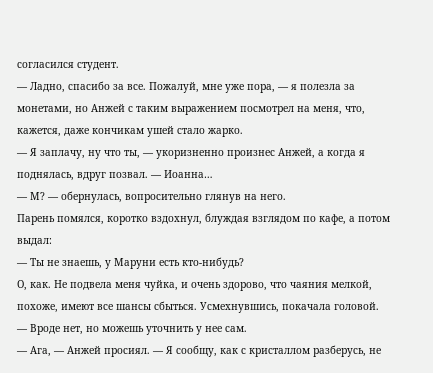согласился студент.
— Ладно, спасибо за все. Пожалуй, мне уже пора, — я полезла за монетами, но Анжей с таким выражением посмотрел на меня, что, кажется, даже кончикам ушей стало жарко.
— Я заплачу, ну что ты, — укоризненно произнес Анжей, а когда я поднялась, вдруг позвал. — Иоанна…
— М? — обернулась, вопросительно глянув на него.
Парень помялся, коротко вздохнул, блуждая взглядом по кафе, а потом выдал:
— Ты не знаешь, у Маруни есть кто-нибудь?
О, как. Не подвела меня чуйка, и очень здорово, что чаяния мелкой, похоже, имеют все шансы сбыться. Усмехнувшись, покачала головой.
— Вроде нет, но можешь уточнить у нее сам.
— Ага, — Анжей просиял. — Я сообщу, как с кристаллом разберусь, не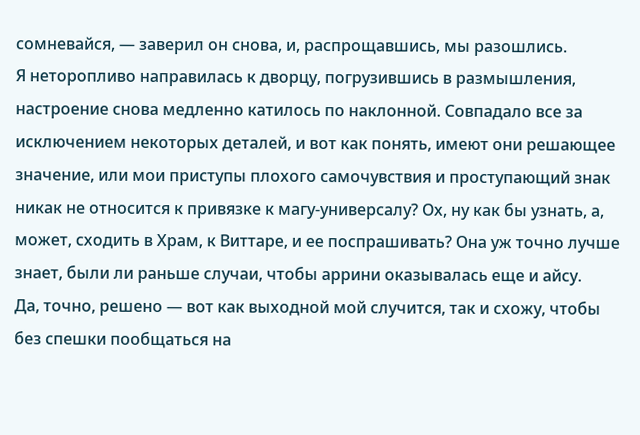сомневайся, — заверил он снова, и, распрощавшись, мы разошлись.
Я неторопливо направилась к дворцу, погрузившись в размышления, настроение снова медленно катилось по наклонной. Совпадало все за исключением некоторых деталей, и вот как понять, имеют они решающее значение, или мои приступы плохого самочувствия и проступающий знак никак не относится к привязке к магу-универсалу? Ох, ну как бы узнать, а, может, сходить в Храм, к Виттаре, и ее поспрашивать? Она уж точно лучше знает, были ли раньше случаи, чтобы аррини оказывалась еще и айсу.
Да, точно, решено — вот как выходной мой случится, так и схожу, чтобы без спешки пообщаться на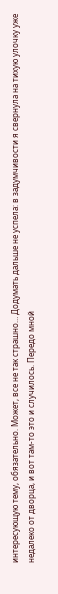интересующую тему, обязательно. Может, все не так страшно… Додумать дальше не успела: в задумчивости я свернула на тихую улочку уже недалеко от дворца, и вот там-то это и случилось. Передо мной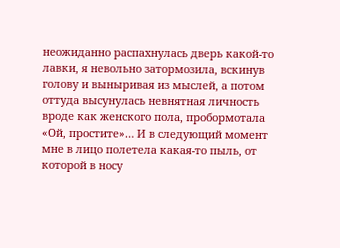неожиданно распахнулась дверь какой-то лавки, я невольно затормозила, вскинув голову и выныривая из мыслей, а потом оттуда высунулась невнятная личность вроде как женского пола, пробормотала «Ой, простите»… И в следующий момент мне в лицо полетела какая-то пыль, от которой в носу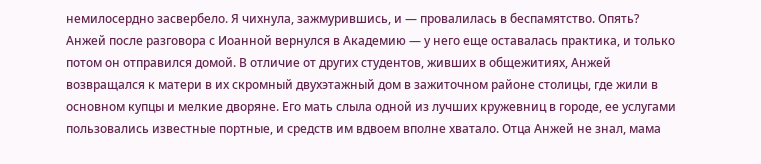немилосердно засвербело. Я чихнула, зажмурившись, и — провалилась в беспамятство. Опять?
Анжей после разговора с Иоанной вернулся в Академию — у него еще оставалась практика, и только потом он отправился домой. В отличие от других студентов, живших в общежитиях, Анжей возвращался к матери в их скромный двухэтажный дом в зажиточном районе столицы, где жили в основном купцы и мелкие дворяне. Его мать слыла одной из лучших кружевниц в городе, ее услугами пользовались известные портные, и средств им вдвоем вполне хватало. Отца Анжей не знал, мама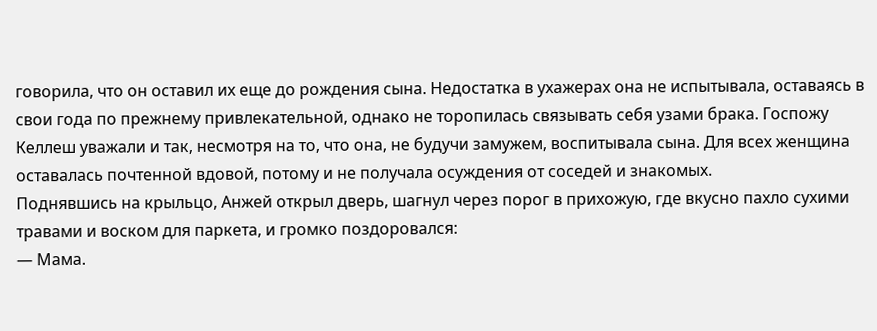говорила, что он оставил их еще до рождения сына. Недостатка в ухажерах она не испытывала, оставаясь в свои года по прежнему привлекательной, однако не торопилась связывать себя узами брака. Госпожу Келлеш уважали и так, несмотря на то, что она, не будучи замужем, воспитывала сына. Для всех женщина оставалась почтенной вдовой, потому и не получала осуждения от соседей и знакомых.
Поднявшись на крыльцо, Анжей открыл дверь, шагнул через порог в прихожую, где вкусно пахло сухими травами и воском для паркета, и громко поздоровался:
— Мама.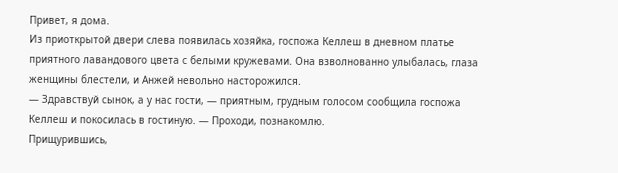Привет, я дома.
Из приоткрытой двери слева появилась хозяйка, госпожа Келлеш в дневном платье приятного лавандового цвета с белыми кружевами. Она взволнованно улыбалась, глаза женщины блестели, и Анжей невольно насторожился.
— Здравствуй сынок, а у нас гости, — приятным, грудным голосом сообщила госпожа Келлеш и покосилась в гостиную. — Проходи, познакомлю.
Прищурившись,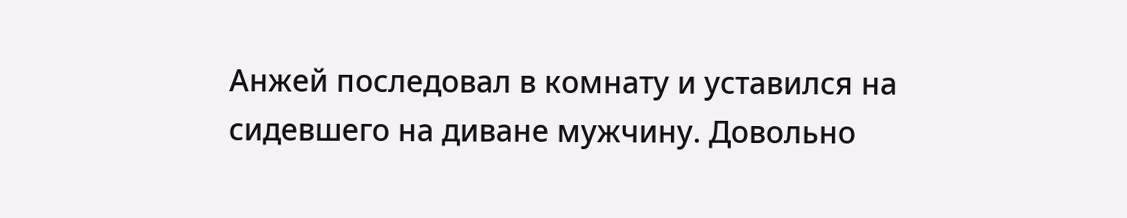Анжей последовал в комнату и уставился на сидевшего на диване мужчину. Довольно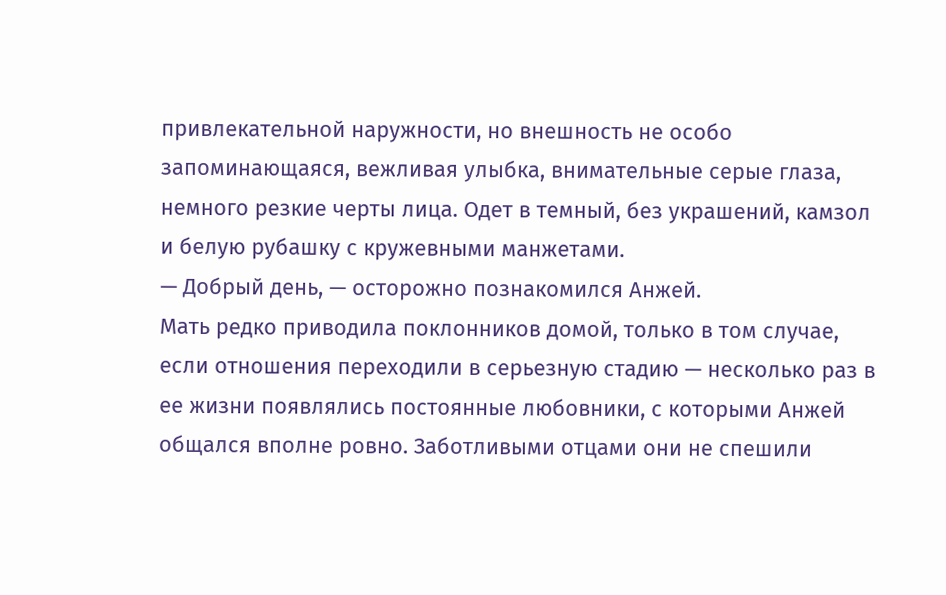привлекательной наружности, но внешность не особо запоминающаяся, вежливая улыбка, внимательные серые глаза, немного резкие черты лица. Одет в темный, без украшений, камзол и белую рубашку с кружевными манжетами.
— Добрый день, — осторожно познакомился Анжей.
Мать редко приводила поклонников домой, только в том случае, если отношения переходили в серьезную стадию — несколько раз в ее жизни появлялись постоянные любовники, с которыми Анжей общался вполне ровно. Заботливыми отцами они не спешили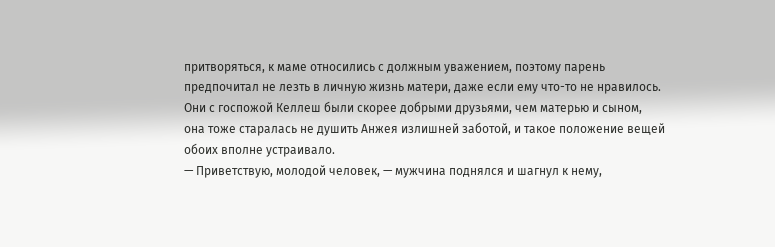притворяться, к маме относились с должным уважением, поэтому парень предпочитал не лезть в личную жизнь матери, даже если ему что-то не нравилось. Они с госпожой Келлеш были скорее добрыми друзьями, чем матерью и сыном, она тоже старалась не душить Анжея излишней заботой, и такое положение вещей обоих вполне устраивало.
— Приветствую, молодой человек, — мужчина поднялся и шагнул к нему,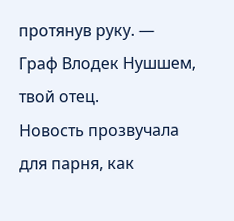протянув руку. — Граф Влодек Нушшем, твой отец.
Новость прозвучала для парня, как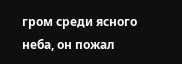гром среди ясного неба, он пожал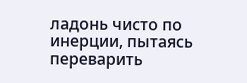ладонь чисто по инерции, пытаясь переварить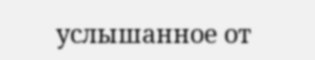услышанное от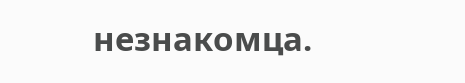незнакомца.